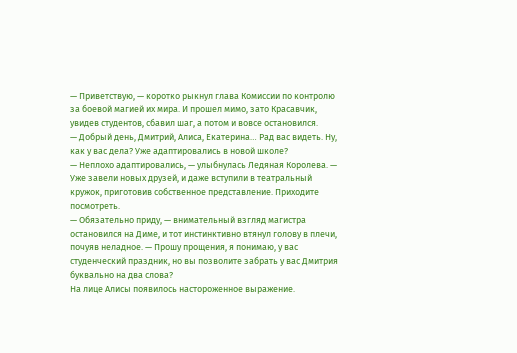— Приветствую, — коротко рыкнул глава Комиссии по контролю за боевой магией их мира. И прошел мимо, зато Красавчик, увидев студентов, сбавил шаг, а потом и вовсе остановился.
— Добрый день, Дмитрий, Алиса, Екатерина… Рад вас видеть. Ну, как у вас дела? Уже адаптировались в новой школе?
— Неплохо адаптировались, — улыбнулась Ледяная Королева. — Уже завели новых друзей, и даже вступили в театральный кружок, приготовив собственное представление. Приходите посмотреть.
— Обязательно приду, — внимательный взгляд магистра остановился на Диме, и тот инстинктивно втянул голову в плечи, почуяв неладное. — Прошу прощения, я понимаю, у вас студенческий праздник, но вы позволите забрать у вас Дмитрия буквально на два слова?
На лице Алисы появилось настороженное выражение.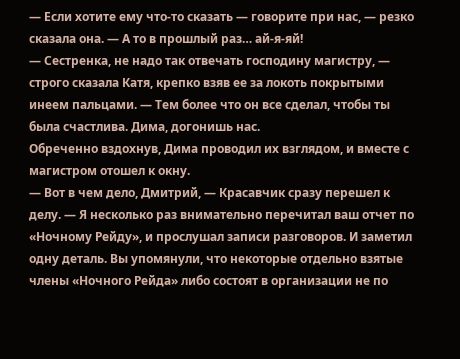— Если хотите ему что-то сказать — говорите при нас, — резко сказала она. — А то в прошлый раз… ай-я-яй!
— Сестренка, не надо так отвечать господину магистру, — строго сказала Катя, крепко взяв ее за локоть покрытыми инеем пальцами. — Тем более что он все сделал, чтобы ты была счастлива. Дима, догонишь нас.
Обреченно вздохнув, Дима проводил их взглядом, и вместе с магистром отошел к окну.
— Вот в чем дело, Дмитрий, — Красавчик сразу перешел к делу. — Я несколько раз внимательно перечитал ваш отчет по «Ночному Рейду», и прослушал записи разговоров. И заметил одну деталь. Вы упомянули, что некоторые отдельно взятые члены «Ночного Рейда» либо состоят в организации не по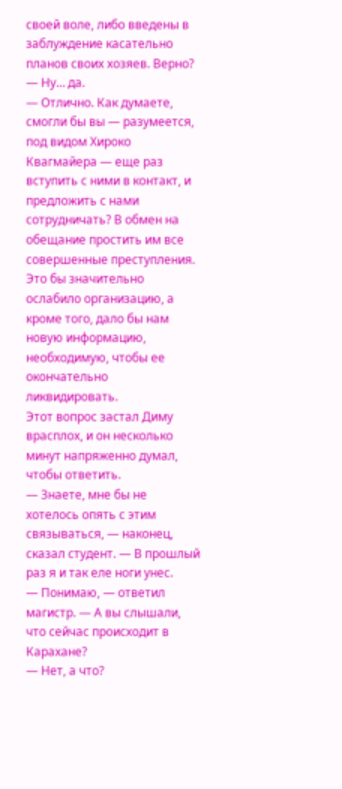своей воле, либо введены в заблуждение касательно планов своих хозяев. Верно?
— Ну… да.
— Отлично. Как думаете, смогли бы вы — разумеется, под видом Хироко Квагмайера — еще раз вступить с ними в контакт, и предложить с нами сотрудничать? В обмен на обещание простить им все совершенные преступления. Это бы значительно ослабило организацию, а кроме того, дало бы нам новую информацию, необходимую, чтобы ее окончательно ликвидировать.
Этот вопрос застал Диму врасплох, и он несколько минут напряженно думал, чтобы ответить.
— Знаете, мне бы не хотелось опять с этим связываться, — наконец, сказал студент. — В прошлый раз я и так еле ноги унес.
— Понимаю, — ответил магистр. — А вы слышали, что сейчас происходит в Карахане?
— Нет, а что?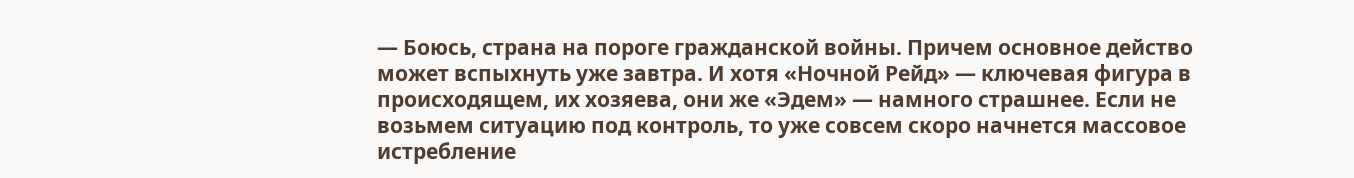— Боюсь, страна на пороге гражданской войны. Причем основное действо может вспыхнуть уже завтра. И хотя «Ночной Рейд» — ключевая фигура в происходящем, их хозяева, они же «Эдем» — намного страшнее. Если не возьмем ситуацию под контроль, то уже совсем скоро начнется массовое истребление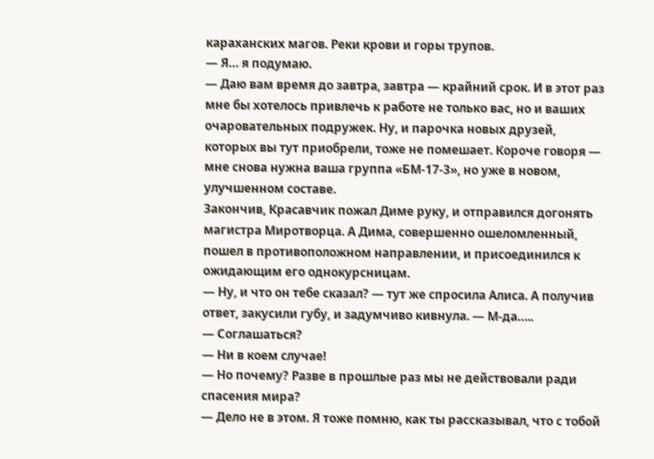караханских магов. Реки крови и горы трупов.
— Я… я подумаю.
— Даю вам время до завтра, завтра — крайний срок. И в этот раз мне бы хотелось привлечь к работе не только вас, но и ваших очаровательных подружек. Ну, и парочка новых друзей, которых вы тут приобрели, тоже не помешает. Короче говоря — мне снова нужна ваша группа «БМ-17-3», но уже в новом, улучшенном составе.
Закончив, Красавчик пожал Диме руку, и отправился догонять магистра Миротворца. А Дима, совершенно ошеломленный, пошел в противоположном направлении, и присоединился к ожидающим его однокурсницам.
— Ну, и что он тебе сказал? — тут же спросила Алиса. А получив ответ, закусили губу, и задумчиво кивнула. — М-да…..
— Соглашаться?
— Ни в коем случае!
— Но почему? Разве в прошлые раз мы не действовали ради спасения мира?
— Дело не в этом. Я тоже помню, как ты рассказывал, что с тобой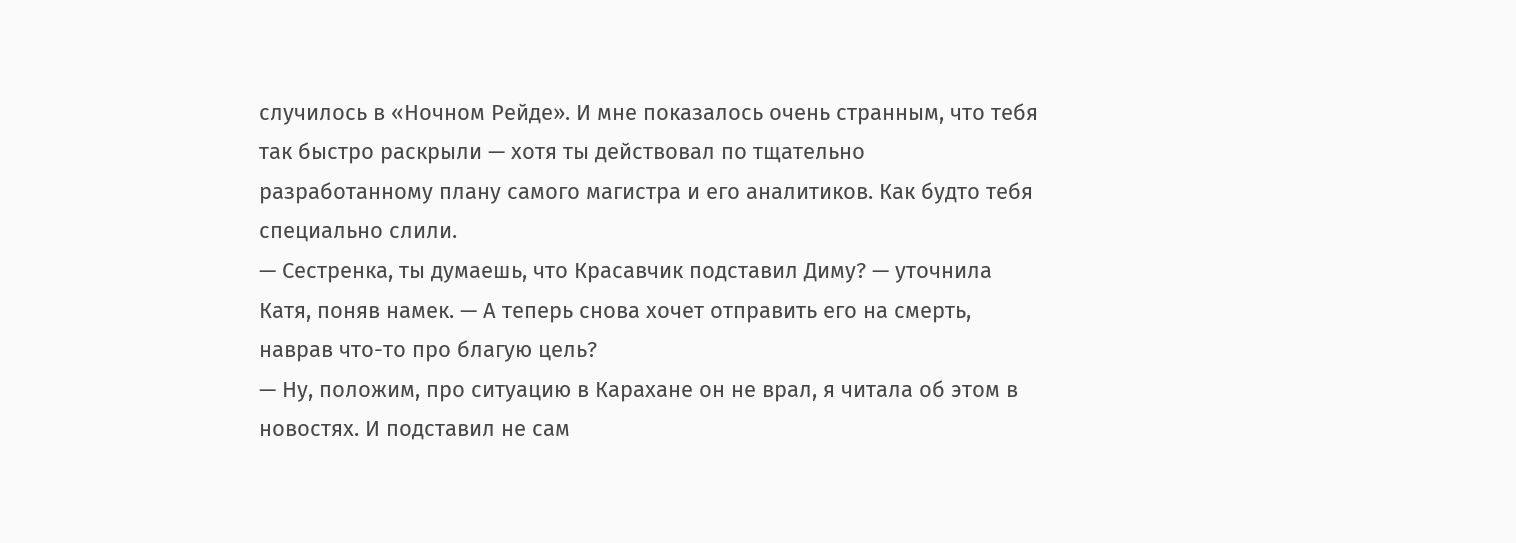случилось в «Ночном Рейде». И мне показалось очень странным, что тебя так быстро раскрыли — хотя ты действовал по тщательно разработанному плану самого магистра и его аналитиков. Как будто тебя специально слили.
— Сестренка, ты думаешь, что Красавчик подставил Диму? — уточнила Катя, поняв намек. — А теперь снова хочет отправить его на смерть, наврав что-то про благую цель?
— Ну, положим, про ситуацию в Карахане он не врал, я читала об этом в новостях. И подставил не сам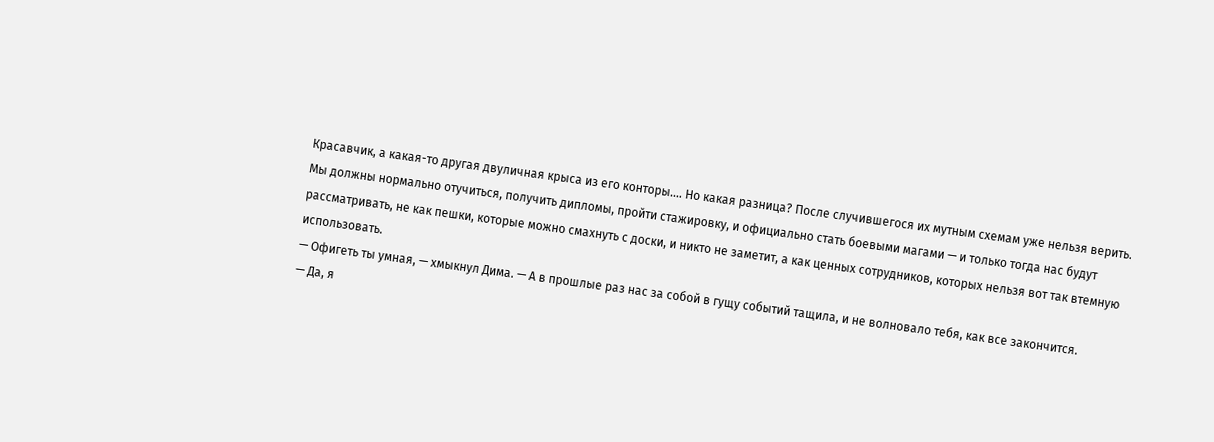Красавчик, а какая-то другая двуличная крыса из его конторы.… Но какая разница? После случившегося их мутным схемам уже нельзя верить. Мы должны нормально отучиться, получить дипломы, пройти стажировку, и официально стать боевыми магами — и только тогда нас будут рассматривать, не как пешки, которые можно смахнуть с доски, и никто не заметит, а как ценных сотрудников, которых нельзя вот так втемную использовать.
— Офигеть ты умная, — хмыкнул Дима. — А в прошлые раз нас за собой в гущу событий тащила, и не волновало тебя, как все закончится.
— Да, я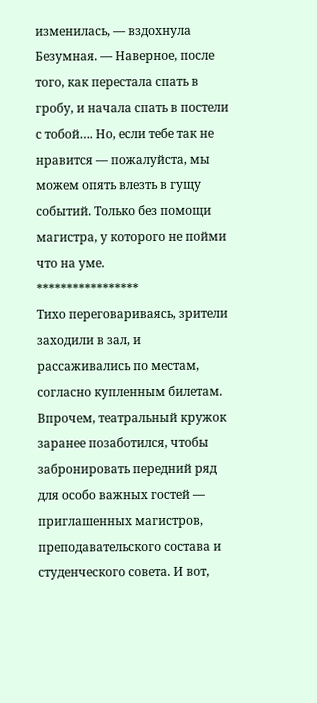изменилась, — вздохнула Безумная. — Наверное, после того, как перестала спать в гробу, и начала спать в постели с тобой…. Но, если тебе так не нравится — пожалуйста, мы можем опять влезть в гущу событий. Только без помощи магистра, у которого не пойми что на уме.
*****************
Тихо переговариваясь, зрители заходили в зал, и рассаживались по местам, согласно купленным билетам. Впрочем, театральный кружок заранее позаботился, чтобы забронировать передний ряд для особо важных гостей — приглашенных магистров, преподавательского состава и студенческого совета. И вот,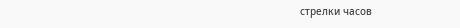стрелки часов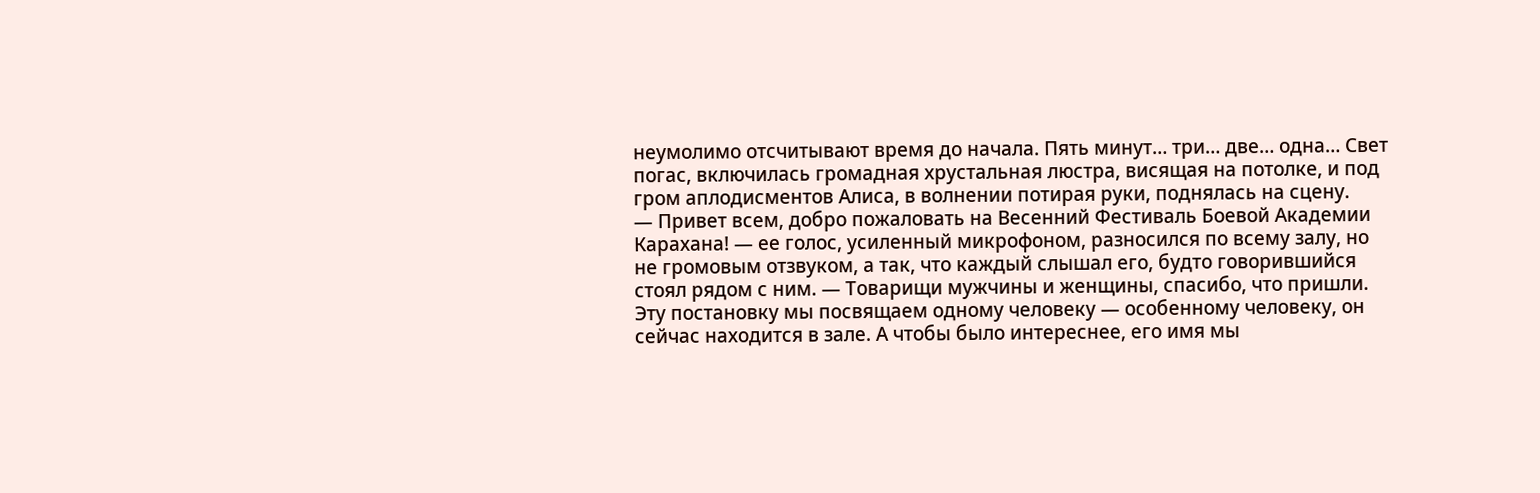неумолимо отсчитывают время до начала. Пять минут… три… две… одна… Свет погас, включилась громадная хрустальная люстра, висящая на потолке, и под гром аплодисментов Алиса, в волнении потирая руки, поднялась на сцену.
— Привет всем, добро пожаловать на Весенний Фестиваль Боевой Академии Карахана! — ее голос, усиленный микрофоном, разносился по всему залу, но не громовым отзвуком, а так, что каждый слышал его, будто говорившийся стоял рядом с ним. — Товарищи мужчины и женщины, спасибо, что пришли. Эту постановку мы посвящаем одному человеку — особенному человеку, он сейчас находится в зале. А чтобы было интереснее, его имя мы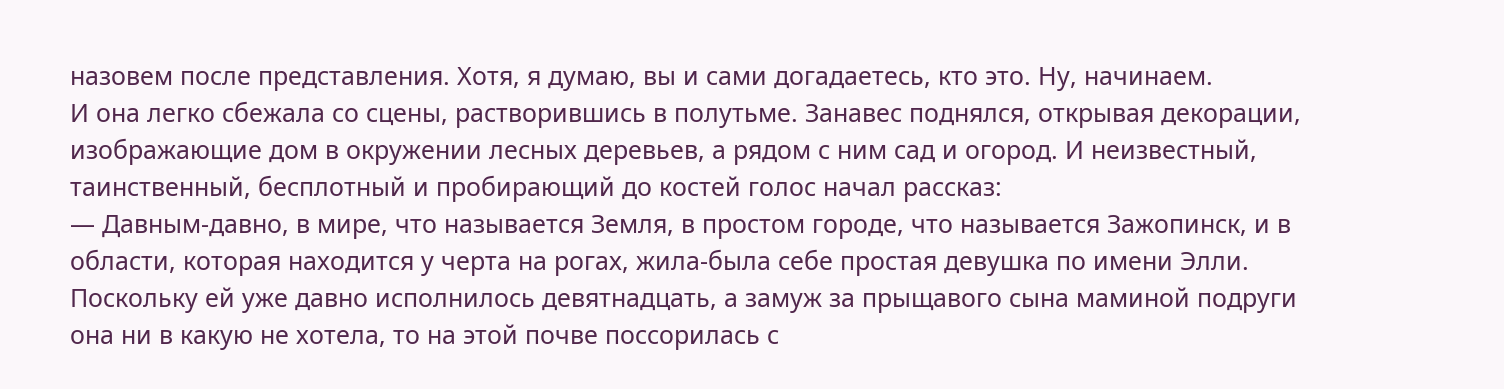назовем после представления. Хотя, я думаю, вы и сами догадаетесь, кто это. Ну, начинаем.
И она легко сбежала со сцены, растворившись в полутьме. Занавес поднялся, открывая декорации, изображающие дом в окружении лесных деревьев, а рядом с ним сад и огород. И неизвестный, таинственный, бесплотный и пробирающий до костей голос начал рассказ:
— Давным-давно, в мире, что называется Земля, в простом городе, что называется Зажопинск, и в области, которая находится у черта на рогах, жила-была себе простая девушка по имени Элли. Поскольку ей уже давно исполнилось девятнадцать, а замуж за прыщавого сына маминой подруги она ни в какую не хотела, то на этой почве поссорилась с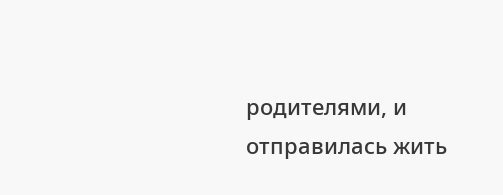родителями, и отправилась жить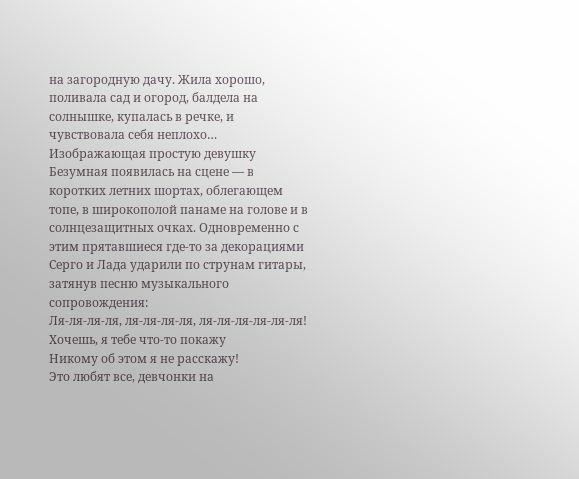на загородную дачу. Жила хорошо, поливала сад и огород, балдела на солнышке, купалась в речке, и чувствовала себя неплохо…
Изображающая простую девушку Безумная появилась на сцене — в коротких летних шортах, облегающем топе, в широкополой панаме на голове и в солнцезащитных очках. Одновременно с этим прятавшиеся где-то за декорациями Серго и Лада ударили по струнам гитары, затянув песню музыкального сопровождения:
Ля-ля-ля-ля, ля-ля-ля-ля, ля-ля-ля-ля-ля-ля!
Хочешь, я тебе что-то покажу
Никому об этом я не расскажу!
Это любят все, девчонки на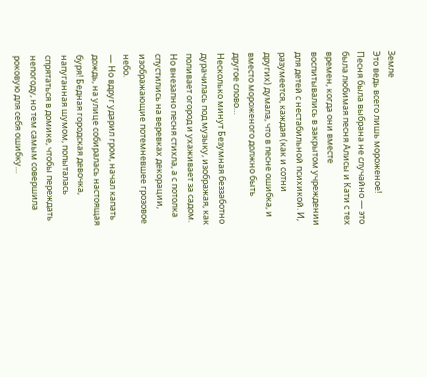Земле
Это ведь всего лишь мороженое!
Песня была выбрана не случайно — это была любимая песня Алисы и Кати с тех времен, когда они вместе воспитывались в закрытом учреждении для детей с нестабильной психикой. И, разумеется, каждая (как и сотни других) думала, что в песне ошибка, и вместо мороженого должно быть другое слово…
Несколько минут Безумная беззаботно дурачилась под музыку, изображая, как поливает огород и ухаживает за садом. Но внезапно песня стихла, а с потолка спустились на веревках декорации, изображающие потемневшее грозовое небо.
— Но вдруг ударил гром, начал капать дождь, на улице собиралась настоящая буря! Бедная городская девочка, напуганная шумом, попыталась спрятаться в домике, чтобы переждать непогоду, но тем самым совершила роковую для себя ошибку…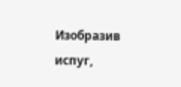Изобразив испуг,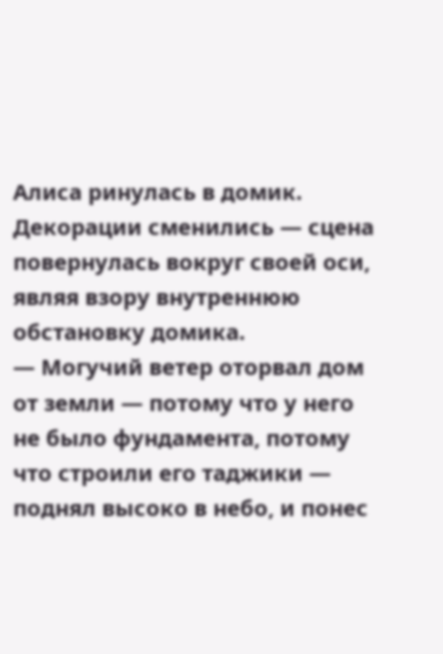Алиса ринулась в домик. Декорации сменились — сцена повернулась вокруг своей оси, являя взору внутреннюю обстановку домика.
— Могучий ветер оторвал дом от земли — потому что у него не было фундамента, потому что строили его таджики — поднял высоко в небо, и понес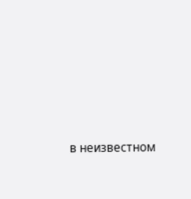в неизвестном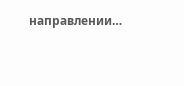направлении…